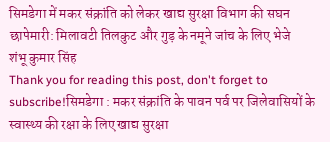सिमडेगा में मकर संक्रांति को लेकर खाद्य सुरक्षा विभाग की सघन छापेमारी: मिलावटी तिलकुट और गुड़ के नमूने जांच के लिए भेजे
शंभू कुमार सिंह
Thank you for reading this post, don't forget to subscribe!सिमडेगा : मकर संक्रांति के पावन पर्व पर जिलेवासियों के स्वास्थ्य की रक्षा के लिए खाद्य सुरक्षा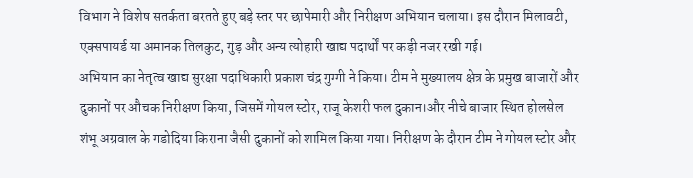विभाग ने विशेष सतर्कता बरतते हुए बड़े स्तर पर छापेमारी और निरीक्षण अभियान चलाया। इस दौरान मिलावटी, एक्सपायर्ड या अमानक तिलकुट, गुड़ और अन्य त्योहारी खाद्य पदार्थों पर कड़ी नजर रखी गई।
अभियान का नेतृत्व खाद्य सुरक्षा पदाधिकारी प्रकाश चंद्र गुग्गी ने किया। टीम ने मुख्यालय क्षेत्र के प्रमुख बाजारों और दुकानों पर औचक निरीक्षण किया, जिसमें गोयल स्टोर, राजू केशरी फल दुकान।और नीचे बाजार स्थित होलसेल शंभू अग्रवाल के गडोदिया किराना जैसी दुकानों को शामिल किया गया। निरीक्षण के दौरान टीम ने गोयल स्टोर और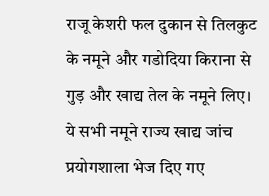राजू केशरी फल दुकान से तिलकुट के नमूने और गडोदिया किराना से गुड़ और खाद्य तेल के नमूने लिए।
ये सभी नमूने राज्य खाद्य जांच प्रयोगशाला भेज दिए गए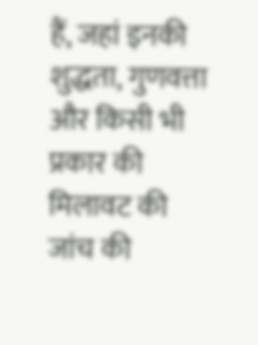हैं, जहां इनकी शुद्धता, गुणवत्ता और किसी भी प्रकार की मिलावट की जांच की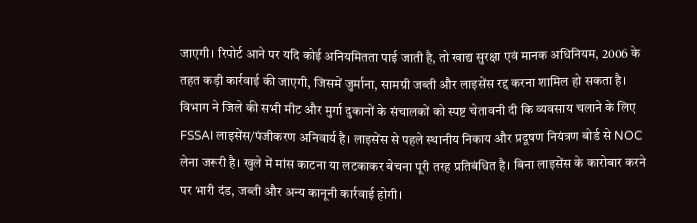जाएगी। रिपोर्ट आने पर यदि कोई अनियमितता पाई जाती है, तो खाद्य सुरक्षा एवं मानक अधिनियम, 2006 के तहत कड़ी कार्रवाई की जाएगी, जिसमें जुर्माना, सामग्री जब्ती और लाइसेंस रद्द करना शामिल हो सकता है।
विभाग ने जिले की सभी मीट और मुर्गा दुकानों के संचालकों को स्पष्ट चेतावनी दी कि व्यवसाय चलाने के लिए FSSAI लाइसेंस/पंजीकरण अनिवार्य है। लाइसेंस से पहले स्थानीय निकाय और प्रदूषण नियंत्रण बोर्ड से NOC लेना जरूरी है। खुले में मांस काटना या लटकाकर बेचना पूरी तरह प्रतिबंधित है। बिना लाइसेंस के कारोबार करने पर भारी दंड, जब्ती और अन्य कानूनी कार्रवाई होगी।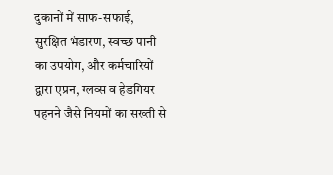दुकानों में साफ-सफाई, सुरक्षित भंडारण, स्वच्छ पानी का उपयोग, और कर्मचारियों द्वारा एप्रन, ग्लव्स व हेडगियर पहनने जैसे नियमों का सख्ती से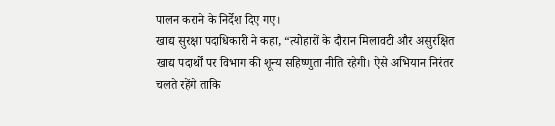पालन कराने के निर्देश दिए गए।
खाद्य सुरक्षा पदाधिकारी ने कहा, “त्योहारों के दौरान मिलावटी और असुरक्षित खाद्य पदार्थों पर विभाग की शून्य सहिष्णुता नीति रहेगी। ऐसे अभियान निरंतर चलते रहेंगे ताकि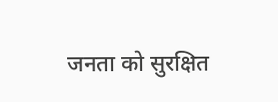जनता को सुरक्षित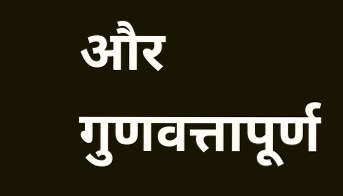और गुणवत्तापूर्ण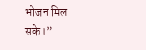भोजन मिल सके।”